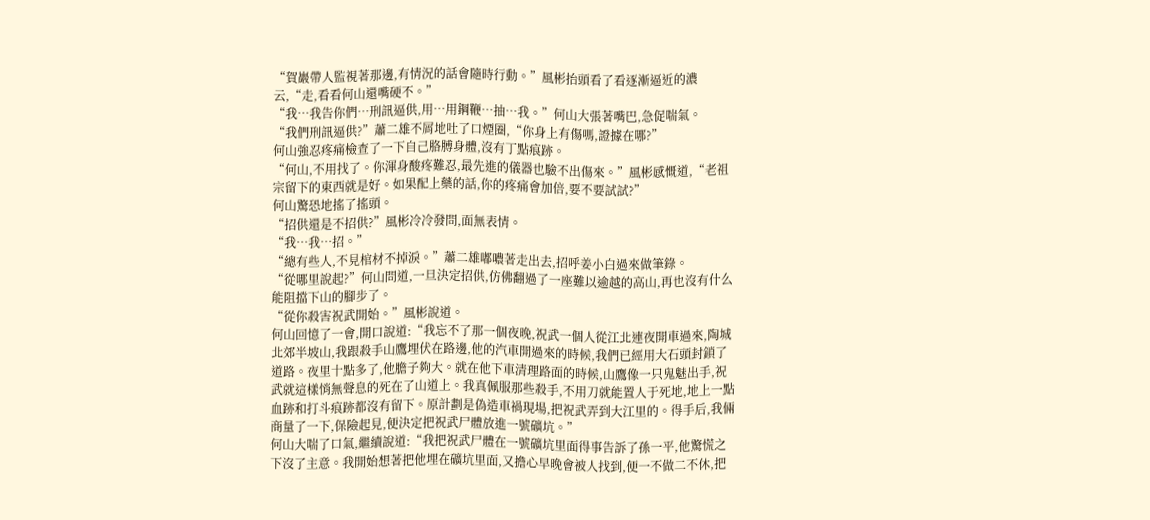“賀巖帶人監視著那邊,有情況的話會隨時行動。”風彬抬頭看了看逐漸逼近的濃云,“走,看看何山還嘴硬不。”
“我…我告你們…刑訊逼供,用…用鋼鞭…抽…我。”何山大張著嘴巴,急促喘氣。
“我們刑訊逼供?”蕭二雄不屑地吐了口煙圈,“你身上有傷嗎,證據在哪?”
何山強忍疼痛檢查了一下自己胳膊身體,沒有丁點痕跡。
“何山,不用找了。你渾身酸疼難忍,最先進的儀器也驗不出傷來。”風彬感慨道,“老祖宗留下的東西就是好。如果配上藥的話,你的疼痛會加倍,要不要試試?”
何山驚恐地搖了搖頭。
“招供還是不招供?”風彬冷冷發問,面無表情。
“我…我…招。”
“總有些人,不見棺材不掉淚。”蕭二雄嘟噥著走出去,招呼姜小白過來做筆錄。
“從哪里說起?”何山問道,一旦決定招供,仿佛翻過了一座難以逾越的高山,再也沒有什么能阻擋下山的腳步了。
“從你殺害祝武開始。”風彬說道。
何山回憶了一會,開口說道:“我忘不了那一個夜晚,祝武一個人從江北連夜開車過來,陶城北郊半坡山,我跟殺手山鷹埋伏在路邊,他的汽車開過來的時候,我們已經用大石頭封鎖了道路。夜里十點多了,他膽子夠大。就在他下車清理路面的時候,山鷹像一只鬼魅出手,祝武就這樣悄無聲息的死在了山道上。我真佩服那些殺手,不用刀就能置人于死地,地上一點血跡和打斗痕跡都沒有留下。原計劃是偽造車禍現場,把祝武弄到大江里的。得手后,我倆商量了一下,保險起見,便決定把祝武尸體放進一號礦坑。”
何山大喘了口氣,繼續說道:“我把祝武尸體在一號礦坑里面得事告訴了孫一平,他驚慌之下沒了主意。我開始想著把他埋在礦坑里面,又擔心早晚會被人找到,便一不做二不休,把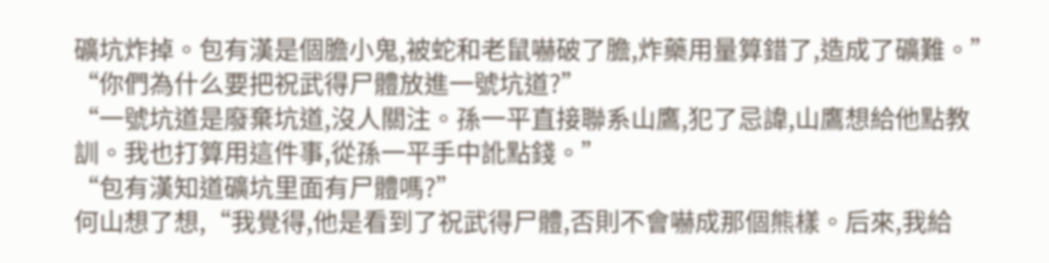礦坑炸掉。包有漢是個膽小鬼,被蛇和老鼠嚇破了膽,炸藥用量算錯了,造成了礦難。”
“你們為什么要把祝武得尸體放進一號坑道?”
“一號坑道是廢棄坑道,沒人關注。孫一平直接聯系山鷹,犯了忌諱,山鷹想給他點教訓。我也打算用這件事,從孫一平手中訛點錢。”
“包有漢知道礦坑里面有尸體嗎?”
何山想了想,“我覺得,他是看到了祝武得尸體,否則不會嚇成那個熊樣。后來,我給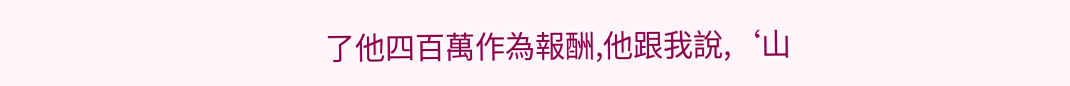了他四百萬作為報酬,他跟我說,‘山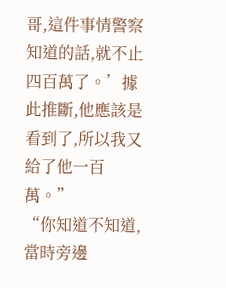哥,這件事情警察知道的話,就不止四百萬了。’據此推斷,他應該是看到了,所以我又給了他一百萬。”
“你知道不知道,當時旁邊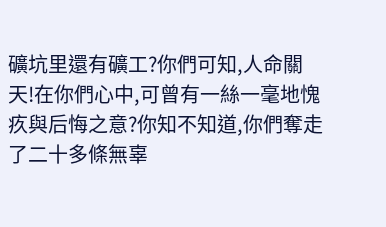礦坑里還有礦工?你們可知,人命關天!在你們心中,可曾有一絲一毫地愧疚與后悔之意?你知不知道,你們奪走了二十多條無辜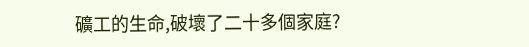礦工的生命,破壞了二十多個家庭?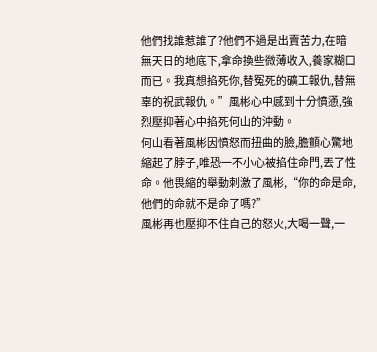他們找誰惹誰了?他們不過是出賣苦力,在暗無天日的地底下,拿命換些微薄收入,養家糊口而已。我真想掐死你,替冤死的礦工報仇,替無辜的祝武報仇。”風彬心中感到十分憤懣,強烈壓抑著心中掐死何山的沖動。
何山看著風彬因憤怒而扭曲的臉,膽顫心驚地縮起了脖子,唯恐一不小心被掐住命門,丟了性命。他畏縮的舉動刺激了風彬,“你的命是命,他們的命就不是命了嗎?”
風彬再也壓抑不住自己的怒火,大喝一聲,一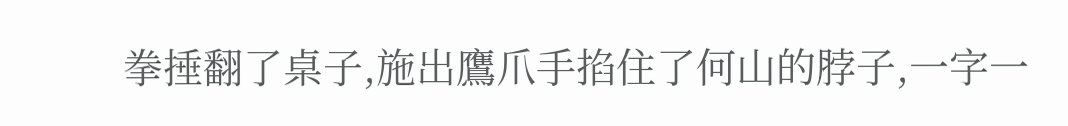拳捶翻了桌子,施出鷹爪手掐住了何山的脖子,一字一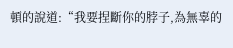頓的說道:“我要捏斷你的脖子,為無辜的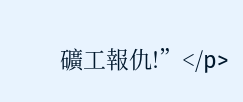礦工報仇!”</p>